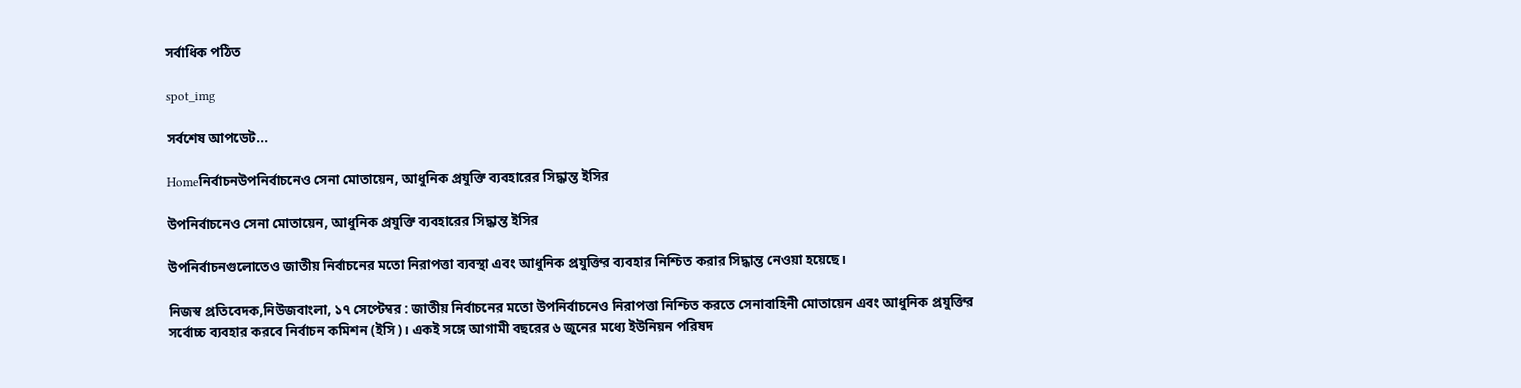সর্বাধিক পঠিত

spot_img

সর্বশেষ আপডেট...

Homeনির্বাচনউপনির্বাচনেও সেনা মোতায়েন, আধুনিক প্রযুক্তি ব্যবহারের সিদ্ধান্ত ইসির

উপনির্বাচনেও সেনা মোতায়েন, আধুনিক প্রযুক্তি ব্যবহারের সিদ্ধান্ত ইসির

উপনির্বাচনগুলোতেও জাতীয় নির্বাচনের মতো নিরাপত্তা ব্যবস্থা এবং আধুনিক প্রযুক্তির ব্যবহার নিশ্চিত করার সিদ্ধান্ত নেওয়া হয়েছে।

নিজস্ব প্রতিবেদক,নিউজবাংলা, ১৭ সেপ্টেম্বর : জাতীয় নির্বাচনের মতো উপনির্বাচনেও নিরাপত্তা নিশ্চিত করতে সেনাবাহিনী মোতায়েন এবং আধুনিক প্রযুক্তির সর্বোচ্চ ব্যবহার করবে নির্বাচন কমিশন (ইসি)। একই সঙ্গে আগামী বছরের ৬ জুনের মধ্যে ইউনিয়ন পরিষদ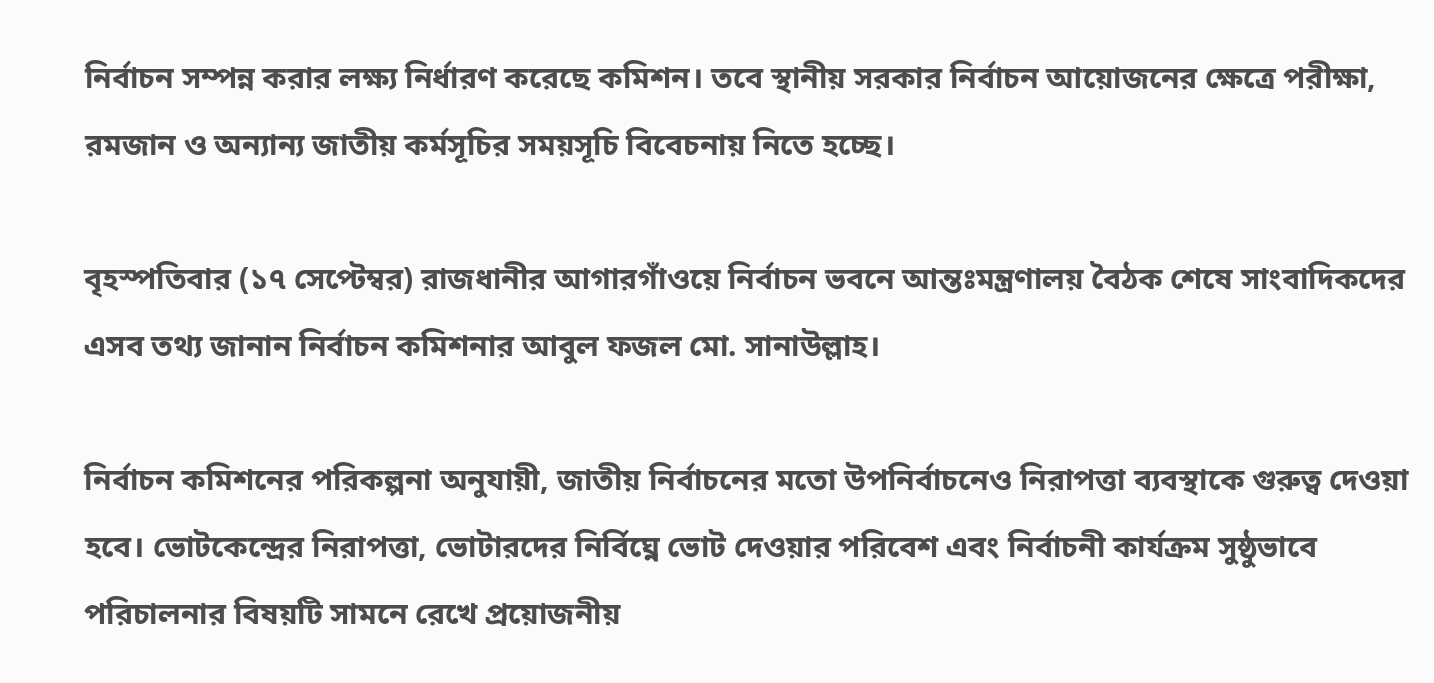নির্বাচন সম্পন্ন করার লক্ষ্য নির্ধারণ করেছে কমিশন। তবে স্থানীয় সরকার নির্বাচন আয়োজনের ক্ষেত্রে পরীক্ষা, রমজান ও অন্যান্য জাতীয় কর্মসূচির সময়সূচি বিবেচনায় নিতে হচ্ছে।

বৃহস্পতিবার (১৭ সেপ্টেম্বর) রাজধানীর আগারগাঁওয়ে নির্বাচন ভবনে আন্তঃমন্ত্রণালয় বৈঠক শেষে সাংবাদিকদের এসব তথ্য জানান নির্বাচন কমিশনার আবুল ফজল মো. সানাউল্লাহ।

নির্বাচন কমিশনের পরিকল্পনা অনুযায়ী, জাতীয় নির্বাচনের মতো উপনির্বাচনেও নিরাপত্তা ব্যবস্থাকে গুরুত্ব দেওয়া হবে। ভোটকেন্দ্রের নিরাপত্তা, ভোটারদের নির্বিঘ্নে ভোট দেওয়ার পরিবেশ এবং নির্বাচনী কার্যক্রম সুষ্ঠুভাবে পরিচালনার বিষয়টি সামনে রেখে প্রয়োজনীয়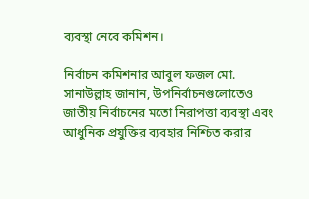ব্যবস্থা নেবে কমিশন।

নির্বাচন কমিশনার আবুল ফজল মো. সানাউল্লাহ জানান, উপনির্বাচনগুলোতেও জাতীয় নির্বাচনের মতো নিরাপত্তা ব্যবস্থা এবং আধুনিক প্রযুক্তির ব্যবহার নিশ্চিত করার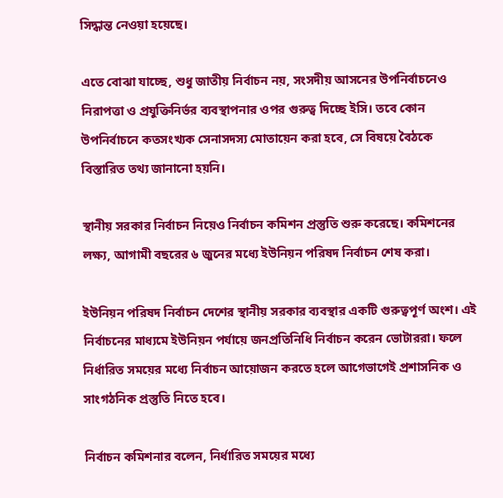সিদ্ধান্ত নেওয়া হয়েছে।

এতে বোঝা যাচ্ছে, শুধু জাতীয় নির্বাচন নয়, সংসদীয় আসনের উপনির্বাচনেও নিরাপত্তা ও প্রযুক্তিনির্ভর ব্যবস্থাপনার ওপর গুরুত্ব দিচ্ছে ইসি। তবে কোন উপনির্বাচনে কতসংখ্যক সেনাসদস্য মোতায়েন করা হবে, সে বিষয়ে বৈঠকে বিস্তারিত তথ্য জানানো হয়নি।

স্থানীয় সরকার নির্বাচন নিয়েও নির্বাচন কমিশন প্রস্তুতি শুরু করেছে। কমিশনের লক্ষ্য, আগামী বছরের ৬ জুনের মধ্যে ইউনিয়ন পরিষদ নির্বাচন শেষ করা।

ইউনিয়ন পরিষদ নির্বাচন দেশের স্থানীয় সরকার ব্যবস্থার একটি গুরুত্বপূর্ণ অংশ। এই নির্বাচনের মাধ্যমে ইউনিয়ন পর্যায়ে জনপ্রতিনিধি নির্বাচন করেন ভোটাররা। ফলে নির্ধারিত সময়ের মধ্যে নির্বাচন আয়োজন করতে হলে আগেভাগেই প্রশাসনিক ও সাংগঠনিক প্রস্তুতি নিতে হবে।

নির্বাচন কমিশনার বলেন, নির্ধারিত সময়ের মধ্যে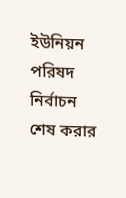ইউনিয়ন পরিষদ নির্বাচন শেষ করার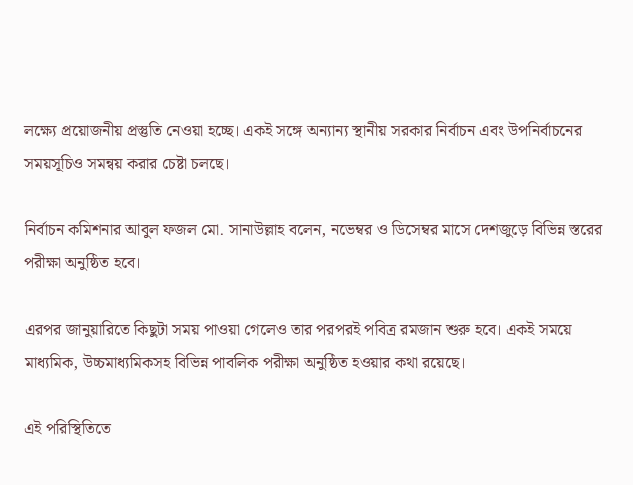লক্ষ্যে প্রয়োজনীয় প্রস্তুতি নেওয়া হচ্ছে। একই সঙ্গে অন্যান্য স্থানীয় সরকার নির্বাচন এবং উপনির্বাচনের সময়সূচিও সমন্বয় করার চেষ্টা চলছে।

নির্বাচন কমিশনার আবুল ফজল মো. সানাউল্লাহ বলেন, নভেম্বর ও ডিসেম্বর মাসে দেশজুড়ে বিভিন্ন স্তরের পরীক্ষা অনুষ্ঠিত হবে।

এরপর জানুয়ারিতে কিছুটা সময় পাওয়া গেলেও তার পরপরই পবিত্র রমজান শুরু হবে। একই সময়ে মাধ্যমিক, উচ্চমাধ্যমিকসহ বিভিন্ন পাবলিক পরীক্ষা অনুষ্ঠিত হওয়ার কথা রয়েছে।

এই পরিস্থিতিতে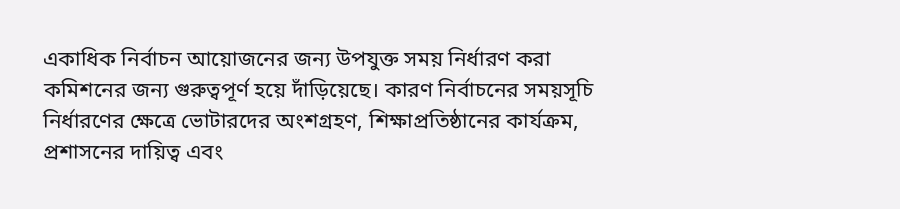একাধিক নির্বাচন আয়োজনের জন্য উপযুক্ত সময় নির্ধারণ করা কমিশনের জন্য গুরুত্বপূর্ণ হয়ে দাঁড়িয়েছে। কারণ নির্বাচনের সময়সূচি নির্ধারণের ক্ষেত্রে ভোটারদের অংশগ্রহণ, শিক্ষাপ্রতিষ্ঠানের কার্যক্রম, প্রশাসনের দায়িত্ব এবং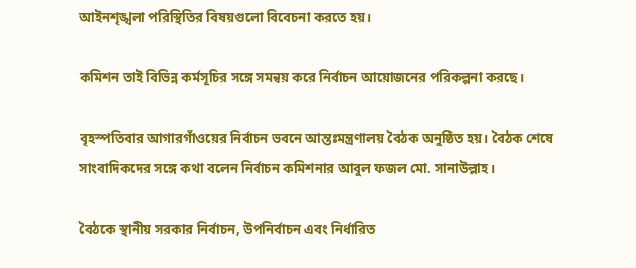আইনশৃঙ্খলা পরিস্থিতির বিষয়গুলো বিবেচনা করতে হয়।

কমিশন তাই বিভিন্ন কর্মসূচির সঙ্গে সমন্বয় করে নির্বাচন আয়োজনের পরিকল্পনা করছে।

বৃহস্পতিবার আগারগাঁওয়ের নির্বাচন ভবনে আন্তঃমন্ত্রণালয় বৈঠক অনুষ্ঠিত হয়। বৈঠক শেষে সাংবাদিকদের সঙ্গে কথা বলেন নির্বাচন কমিশনার আবুল ফজল মো. সানাউল্লাহ।

বৈঠকে স্থানীয় সরকার নির্বাচন, উপনির্বাচন এবং নির্ধারিত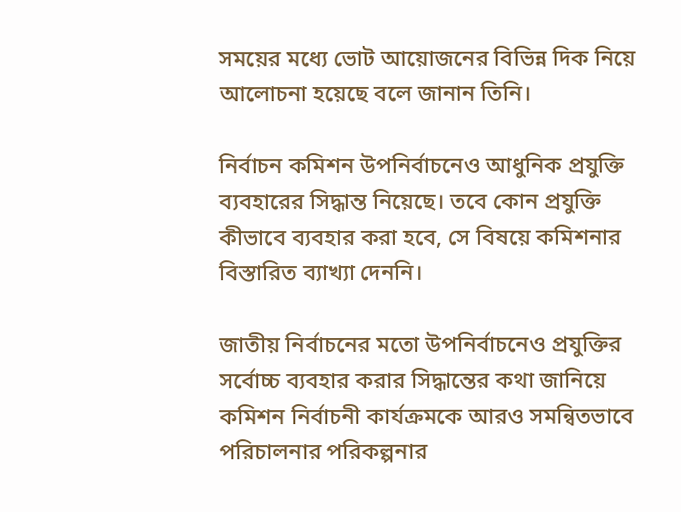সময়ের মধ্যে ভোট আয়োজনের বিভিন্ন দিক নিয়ে আলোচনা হয়েছে বলে জানান তিনি।

নির্বাচন কমিশন উপনির্বাচনেও আধুনিক প্রযুক্তি ব্যবহারের সিদ্ধান্ত নিয়েছে। তবে কোন প্রযুক্তি কীভাবে ব্যবহার করা হবে, সে বিষয়ে কমিশনার বিস্তারিত ব্যাখ্যা দেননি।

জাতীয় নির্বাচনের মতো উপনির্বাচনেও প্রযুক্তির সর্বোচ্চ ব্যবহার করার সিদ্ধান্তের কথা জানিয়ে কমিশন নির্বাচনী কার্যক্রমকে আরও সমন্বিতভাবে পরিচালনার পরিকল্পনার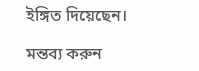ইঙ্গিত দিয়েছেন।

মন্তব্য করুন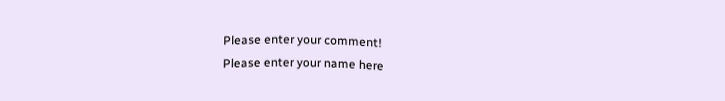Please enter your comment!
Please enter your name here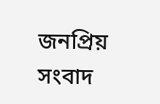জনপ্রিয় সংবাদ